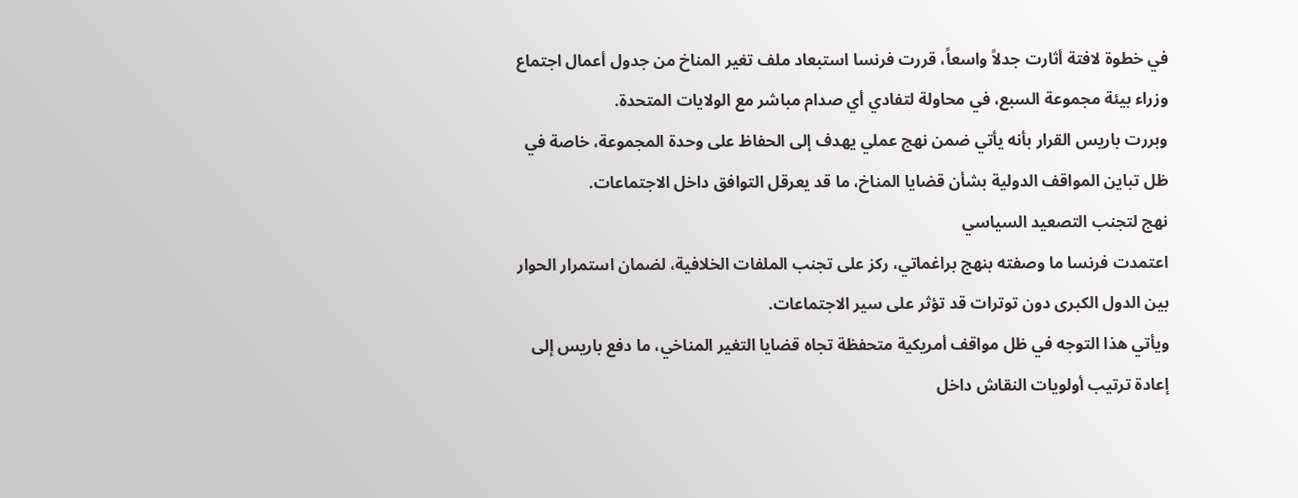في خطوة لافتة أثارت جدلاً واسعاً، قررت فرنسا استبعاد ملف تغير المناخ من جدول أعمال اجتماع وزراء بيئة مجموعة السبع، في محاولة لتفادي أي صدام مباشر مع الولايات المتحدة.
وبررت باريس القرار بأنه يأتي ضمن نهج عملي يهدف إلى الحفاظ على وحدة المجموعة، خاصة في ظل تباين المواقف الدولية بشأن قضايا المناخ، ما قد يعرقل التوافق داخل الاجتماعات.
نهج لتجنب التصعيد السياسي
اعتمدت فرنسا ما وصفته بنهج براغماتي، ركز على تجنب الملفات الخلافية، لضمان استمرار الحوار بين الدول الكبرى دون توترات قد تؤثر على سير الاجتماعات.
ويأتي هذا التوجه في ظل مواقف أمريكية متحفظة تجاه قضايا التغير المناخي، ما دفع باريس إلى إعادة ترتيب أولويات النقاش داخل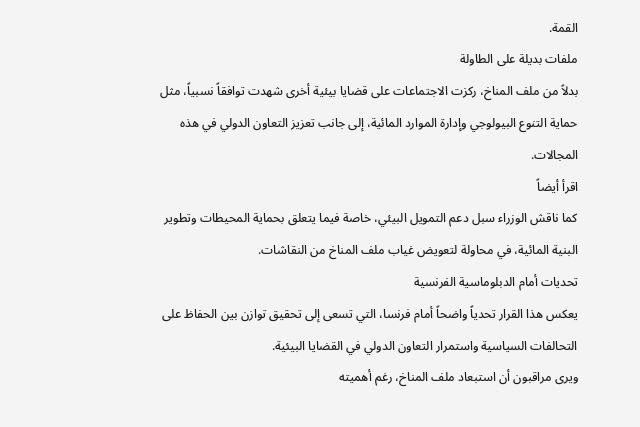القمة.
ملفات بديلة على الطاولة
بدلاً من ملف المناخ، ركزت الاجتماعات على قضايا بيئية أخرى شهدت توافقاً نسبياً، مثل حماية التنوع البيولوجي وإدارة الموارد المائية، إلى جانب تعزيز التعاون الدولي في هذه المجالات.
اقرأ أيضاً
كما ناقش الوزراء سبل دعم التمويل البيئي، خاصة فيما يتعلق بحماية المحيطات وتطوير البنية المائية، في محاولة لتعويض غياب ملف المناخ من النقاشات.
تحديات أمام الدبلوماسية الفرنسية
يعكس هذا القرار تحدياً واضحاً أمام فرنسا، التي تسعى إلى تحقيق توازن بين الحفاظ على التحالفات السياسية واستمرار التعاون الدولي في القضايا البيئية.
ويرى مراقبون أن استبعاد ملف المناخ، رغم أهميته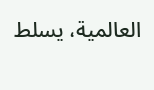العالمية، يسلط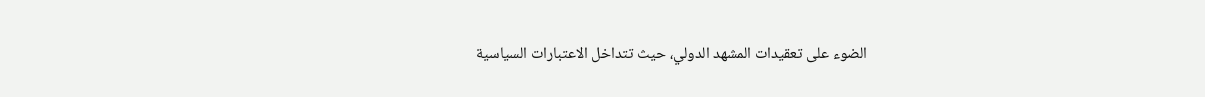الضوء على تعقيدات المشهد الدولي، حيث تتداخل الاعتبارات السياسية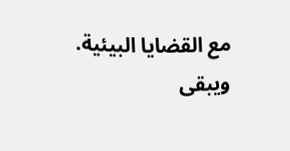مع القضايا البيئية.
ويبقى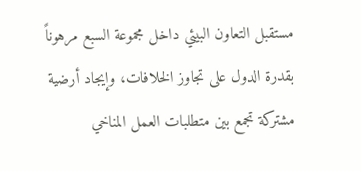مستقبل التعاون البيئي داخل مجموعة السبع مرهوناً بقدرة الدول على تجاوز الخلافات، وإيجاد أرضية مشتركة تجمع بين متطلبات العمل المناخي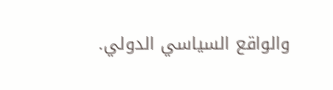والواقع السياسي الدولي.